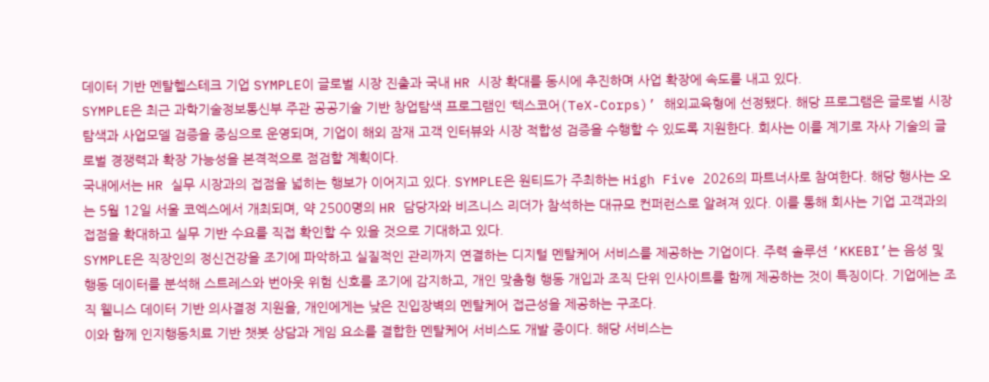데이터 기반 멘탈헬스테크 기업 SYMPLE이 글로벌 시장 진출과 국내 HR 시장 확대를 동시에 추진하며 사업 확장에 속도를 내고 있다.
SYMPLE은 최근 과학기술정보통신부 주관 공공기술 기반 창업탐색 프로그램인 ‘텍스코어(TeX-Corps)’ 해외교육형에 선정됐다. 해당 프로그램은 글로벌 시장 탐색과 사업모델 검증을 중심으로 운영되며, 기업이 해외 잠재 고객 인터뷰와 시장 적합성 검증을 수행할 수 있도록 지원한다. 회사는 이를 계기로 자사 기술의 글로벌 경쟁력과 확장 가능성을 본격적으로 점검할 계획이다.
국내에서는 HR 실무 시장과의 접점을 넓히는 행보가 이어지고 있다. SYMPLE은 원티드가 주최하는 High Five 2026의 파트너사로 참여한다. 해당 행사는 오는 5월 12일 서울 코엑스에서 개최되며, 약 2500명의 HR 담당자와 비즈니스 리더가 참석하는 대규모 컨퍼런스로 알려져 있다. 이를 통해 회사는 기업 고객과의 접점을 확대하고 실무 기반 수요를 직접 확인할 수 있을 것으로 기대하고 있다.
SYMPLE은 직장인의 정신건강을 조기에 파악하고 실질적인 관리까지 연결하는 디지털 멘탈케어 서비스를 제공하는 기업이다. 주력 솔루션 ‘KKEBI’는 음성 및 행동 데이터를 분석해 스트레스와 번아웃 위험 신호를 조기에 감지하고, 개인 맞춤형 행동 개입과 조직 단위 인사이트를 함께 제공하는 것이 특징이다. 기업에는 조직 웰니스 데이터 기반 의사결정 지원을, 개인에게는 낮은 진입장벽의 멘탈케어 접근성을 제공하는 구조다.
이와 함께 인지행동치료 기반 챗봇 상담과 게임 요소를 결합한 멘탈케어 서비스도 개발 중이다. 해당 서비스는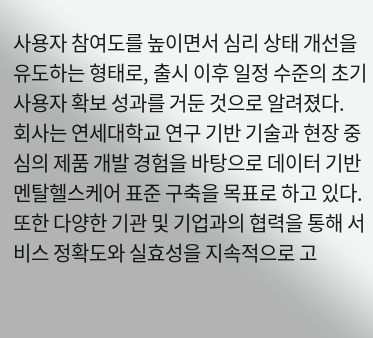사용자 참여도를 높이면서 심리 상태 개선을 유도하는 형태로, 출시 이후 일정 수준의 초기 사용자 확보 성과를 거둔 것으로 알려졌다.
회사는 연세대학교 연구 기반 기술과 현장 중심의 제품 개발 경험을 바탕으로 데이터 기반 멘탈헬스케어 표준 구축을 목표로 하고 있다. 또한 다양한 기관 및 기업과의 협력을 통해 서비스 정확도와 실효성을 지속적으로 고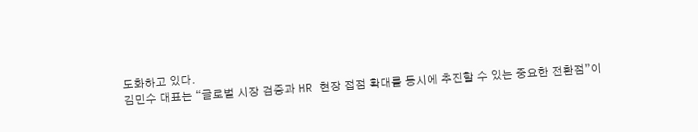도화하고 있다.
김민수 대표는 “글로벌 시장 검증과 HR 현장 접점 확대를 동시에 추진할 수 있는 중요한 전환점”이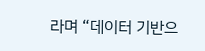라며 “데이터 기반으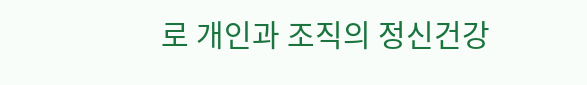로 개인과 조직의 정신건강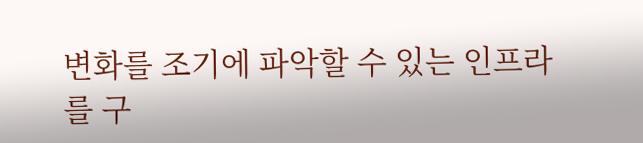변화를 조기에 파악할 수 있는 인프라를 구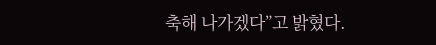축해 나가겠다”고 밝혔다.